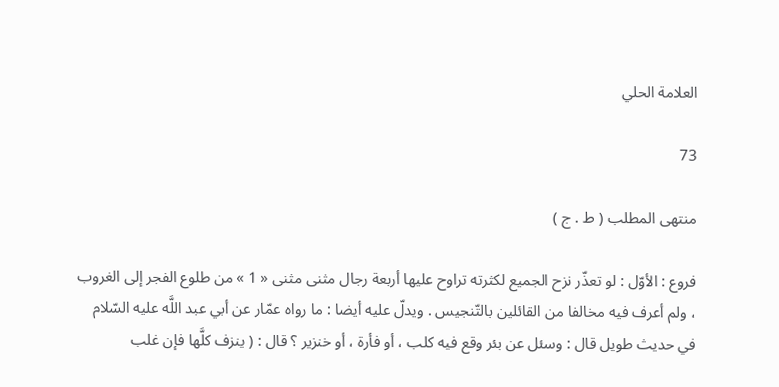العلامة الحلي

73

منتهى المطلب ( ط . ج )

فروع : الأوّل : لو تعذّر نزح الجميع لكثرته تراوح عليها أربعة رجال مثنى مثنى « 1 » من طلوع الفجر إلى الغروب ، ولم أعرف فيه مخالفا من القائلين بالتّنجيس . ويدلّ عليه أيضا : ما رواه عمّار عن أبي عبد اللَّه عليه السّلام في حديث طويل قال : وسئل عن بئر وقع فيه كلب ، أو فأرة ، أو خنزير ؟ قال : ( ينزف كلَّها فإن غلب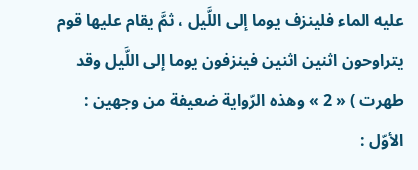عليه الماء فلينزف يوما إلى اللَّيل ، ثمَّ يقام عليها قوم يتراوحون اثنين اثنين فينزفون يوما إلى اللَّيل وقد طهرت ) « 2 » وهذه الرّواية ضعيفة من وجهين : الأوّل :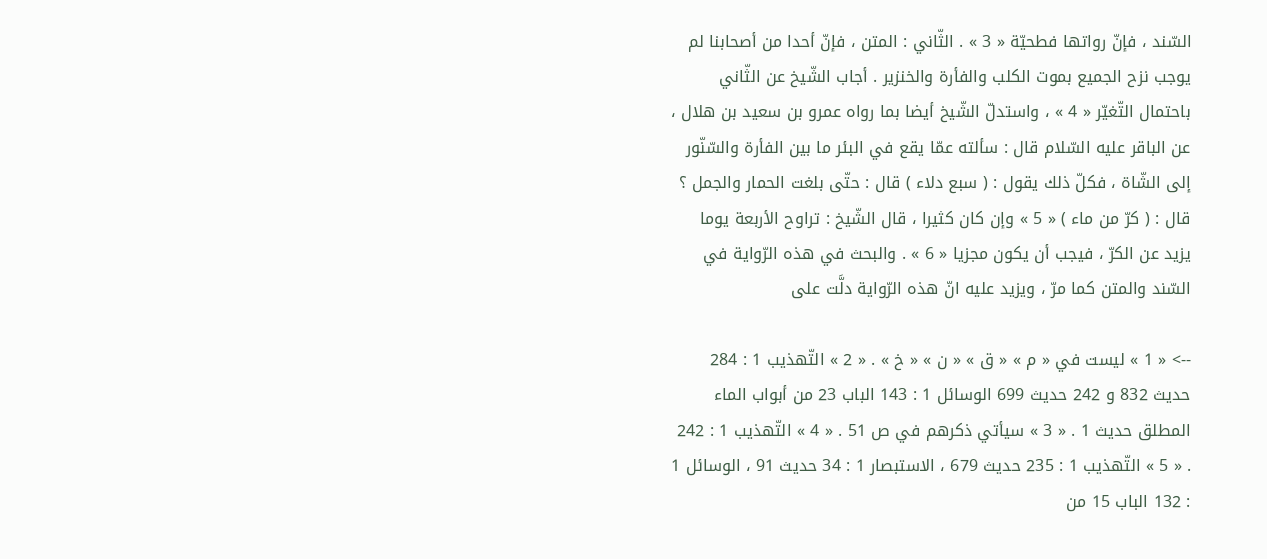السّند ، فإنّ رواتها فطحيّة « 3 » . الثّاني : المتن ، فإنّ أحدا من أصحابنا لم يوجب نزح الجميع بموت الكلب والفأرة والخنزير . أجاب الشّيخ عن الثّاني باحتمال التّغيّر « 4 » ، واستدلّ الشّيخ أيضا بما رواه عمرو بن سعيد بن هلال ، عن الباقر عليه السّلام قال : سألته عمّا يقع في البئر ما بين الفأرة والسّنّور إلى الشّاة ، فكلّ ذلك يقول : ( سبع دلاء ) قال : حتّى بلغت الحمار والجمل ؟ قال : ( كرّ من ماء ) « 5 » وإن كان كثيرا ، قال الشّيخ : تراوح الأربعة يوما يزيد عن الكرّ ، فيجب أن يكون مجزيا « 6 » . والبحث في هذه الرّواية في السّند والمتن كما مرّ ، ويزيد عليه انّ هذه الرّواية دلَّت على

--> « 1 » ليست في « م » « ق » « ن » « خ » . « 2 » التّهذيب 1 : 284 حديث 832 و 242 حديث 699 الوسائل 1 : 143 الباب 23 من أبواب الماء المطلق حديث 1 . « 3 » سيأتي ذكرهم في ص 51 . « 4 » التّهذيب 1 : 242 . « 5 » التّهذيب 1 : 235 حديث 679 ، الاستبصار 1 : 34 حديث 91 ، الوسائل 1 : 132 الباب 15 من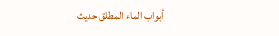أبواب الماء المطلق حديث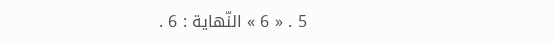5 . « 6 » النّهاية : 6 .